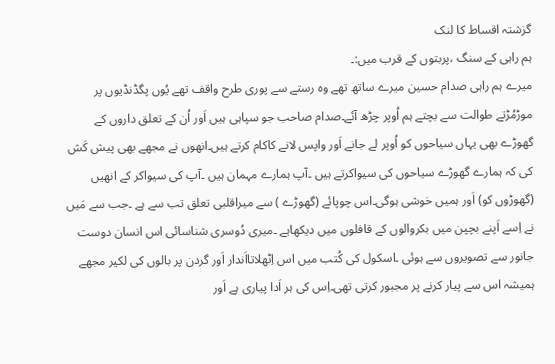گزشتہ اقساط کا لنک
ہم راہی کے سنگ ،پربتوں کے قرب میں:۔
میرے ہم راہی صدام حسین میرے ساتھ تھے وہ رستے سے پوری طرح واقف تھے یُوں پگڈنڈیوں پر موڑمُڑتے طوالت سے بچتے ہم اُوپر چڑھ آئے۔صدام صاحب جو سپاہی ہیں اَور اُن کے تعلق داروں کے گھوڑے بھی یہاں سیاحوں کو اُوپر لے جانے اَور واپس لانے کاکام کرتے ہیں۔انھوں نے مجھے بھی پیش کَش کی کہ ہمارے گھوڑے سیاحوں کی سیواکرتے ہیں ۔آپ ہمارے مہمان ہیں ۔آپ کی سیواکر کے انھیں (گھوڑوں کو) اَور ہمیں خوشی ہوگی۔اس چوپائے (گھوڑے ) سے میراقلبی تعلق تب سے ہے ۔جب سے مَیں نے اِسے اَپنے بچپن میں بکروالوں کے قافلوں میں دیکھاہے ۔میری دُوسری شناسائی اس انسان دوست جانور سے تصویروں سے ہوئی ۔اسکول کی کُتب میں اس اِٹھلاتااَندار اَور گردن پر بالوں کی لکیر مجھے ہمیشہ اس سے پیار کرنے پر مجبور کرتی تھی۔اِس کی ہر اَدا پیاری ہے اَور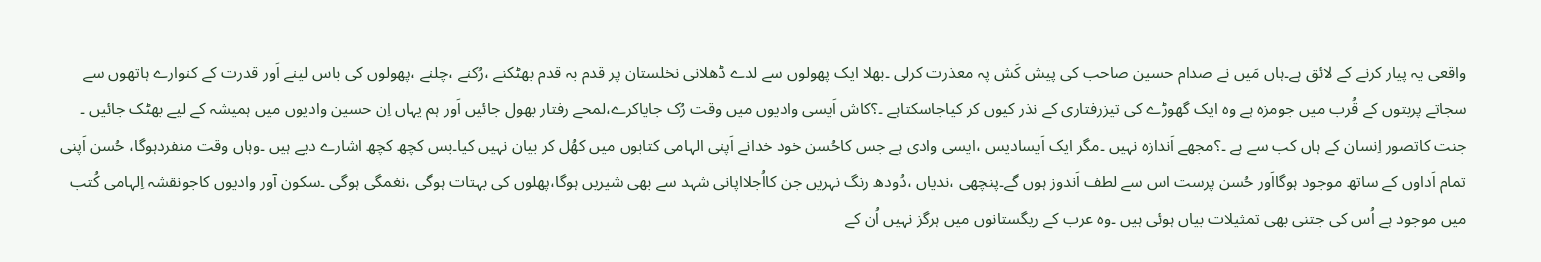واقعی یہ پیار کرنے کے لائق ہے۔ہاں مَیں نے صدام حسین صاحب کی پیش کَش پہ معذرت کرلی ۔بھلا ایک پھولوں سے لدے ڈھلانی نخلستان پر قدم بہ قدم بھٹکنے ،رُکنے ،چلنے ،پھولوں کی باس لینے اَور قدرت کے کنوارے ہاتھوں سے سجاتے پربتوں کے قُرب میں جومزہ ہے وہ ایک گھوڑے کی تیزرفتاری کے نذر کیوں کر کیاجاسکتاہے ۔؟کاش اَیسی وادیوں میں وقت رُک جایاکرے،لمحے رفتار بھول جائیں اَور ہم یہاں اِن حسین وادیوں میں ہمیشہ کے لیے بھٹک جائیں ۔
جنت کاتصور اِنسان کے ہاں کب سے ہے ۔؟مجھے اَندازہ نہیں ۔مگر ایک اَیسادیس ،ایسی وادی ہے جس کاحُسن خود خدانے اَپنی الہامی کتابوں میں کھُل کر بیان نہیں کیا۔بس کچھ کچھ اشارے دیے ہیں ۔وہاں وقت منفردہوگا، حُسن اَپنی تمام اَداوں کے ساتھ موجود ہوگااَور حُسن پرست اس سے لطف اَندوز ہوں گے۔پنچھی ،ندیاں ،دُودھ رنگ نہریں جن کااُجلااپانی شہد سے بھی شیریں ہوگا،پھلوں کی بہتات ہوگی ،نغمگی ہوگی ۔سکون آور وادیوں کاجونقشہ اِلہامی کُتب میں موجود ہے اُس کی جتنی بھی تمثیلات بیاں ہوئی ہیں ۔وہ عرب کے ریگستانوں میں ہرگز نہیں اُن کے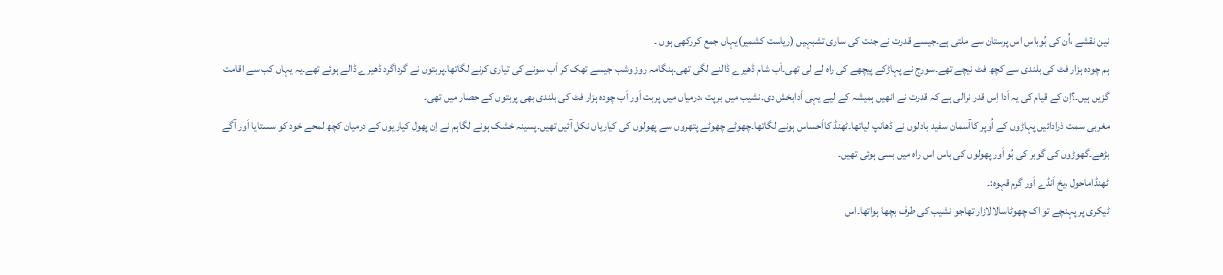نین نقشے ،اُن کی بُوباس اس پرستان سے ملتی ہے۔جیسے قدرت نے جنت کی ساری تشبہیں (ریاست کشمیر)یہاں جمع کررکھی ہوں ۔
ہم چودہ ہزار فٹ کی بلندی سے کچھ فٹ نیچے تھے۔سورج نے پہاڑکے پیچھے کی راہ لے لی تھی۔اَب شام ڈھیرے ڈالنے لگی تھی۔ہنگامہ روز وشب جیسے تھک کر اَب سونے کی تیاری کرنے لگاتھا۔پربتوں نے گرداگرد ڈھیرے ڈالے ہوئے تھے۔یہ یہاں کب سے اقامت گزیں ہیں۔؟اِن کے قیام کی یہ اَدا اِس قدر نرالی ہے کہ قدرت نے انھیں ہمیشہ کے لیے یہی اَدابخش دی۔نشیب میں برپت ،درمیاں میں پربت اَور اَب چودہ ہزار فٹ کی بلندی بھی پربتوں کے حصار میں تھی۔
مغربی سمت ذرادائیں پہاڑوں کے اُوپر کاآسمان سفید بادلوں نے ڈھانپ لیاتھا۔ٹھنڈ کااَحساس ہونے لگاتھا۔چھوٹے چھوٹے پتھروں سے پھولوں کی کیاریاں نکل آئیں تھیں۔پسینہ خشک ہونے لگاہم نے اِن پھول کیاریوں کے درمیان کچھ لمحے خود کو سستایا اَور آگے بڑھے۔گھوڑوں کی گوبر کی بُو اَور پھولوں کی باس اس راہ میں بسی ہوئی تھیں۔
ٹھنڈاماحول ،یخ اَنڈے اَور گرم قہوہ:۔
ٹیکری پر پہنچے تو اک چھوٹاسالالازار تھاجو نشیب کی طرف بچھا ہواتھا۔اس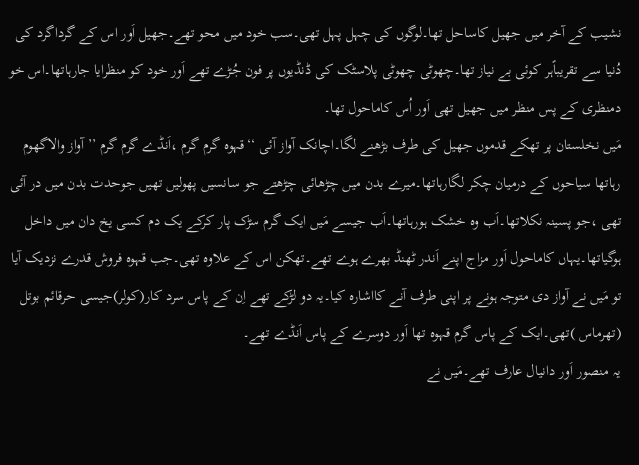نشیب کے آخر میں جھیل کاساحل تھا۔لوگوں کی چہل پہل تھی۔سب خود میں محو تھے۔جھیل اَور اس کے گرداگرد کی دُنیا سے تقریباًہر کوئی بے نیاز تھا۔چھوٹی چھوٹی پلاسٹک کی ڈنڈیوں پر فون جُڑے تھے اَور خود کو منظرایا جارہاتھا۔اس خو دمنظری کے پس منظر میں جھیل تھی اَور اُس کاماحول تھا۔
مَیں نخلستان پر تھکے قدموں جھیل کی طرف بڑھنے لگا۔اچانک آواز آئی ‘‘قہوہ گرم گرم ،اَنڈے گرم گرم ’’ آواز والاگھوم رہاتھا سیاحوں کے درمیان چکر لگارہاتھا۔میرے بدن میں چڑھائی چڑھتے جو سانسیں پھولیں تھیں جوحدت بدن میں در آئی تھی ،جو پسینہ نکلاتھا۔اَب وہ خشک ہورہاتھا۔اَب جیسے مَیں ایک گرم سڑک پار کرکے یک دم کسی یخ دان میں داخل ہوگیاتھا۔یہاں کاماحول اَور مزاج اپنے اَندر ٹھنڈ بھرے ہوے تھے۔تھکن اس کے علاوہ تھی۔جب قہوہ فروش قدرے نزدیک آیا تو مَیں نے آواز دی متوجہ ہونے پر اپنی طرف آنے کااشارہ کیا۔یہ دو لڑکے تھے اِن کے پاس سرد کار(کولر)جیسی حرقائم بوتل (تھرماس )تھی۔ایک کے پاس گرم قہوہ تھا اَور دوسرے کے پاس اَنڈے تھے۔
یہ منصور اَور دانیال عارف تھے۔مَیں نے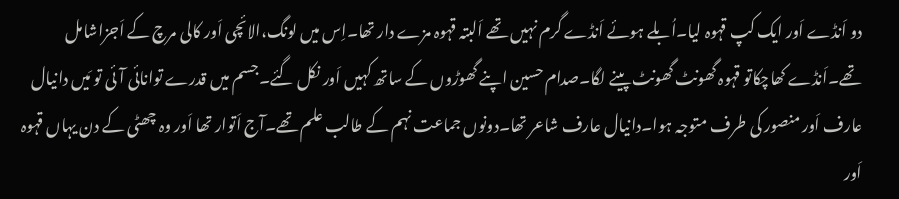دو اَنڈے اَور ایک کپ قہوہ لیا۔اُبلے ہوئے اَنڈے گرم نہیں تھے اَلبتہ قہوہ مزے دار تھا۔اِس میں لونگ،الائچی اَور کالی مرچ کے اَجزاشامل تھے۔اَنڈے کھاچکاتو قہوہ گھونٹ گھونٹ پینے لگا۔صدام حسین اپنے گھوڑوں کے ساتھ کہیں اَور نکل گئے۔جسم میں قدرے توانائی آئی تو مَیں دانیال عارف اَور منصور کی طرف متوجہ ہوا۔دانیال عارف شاعر تھا۔دونوں جماعت نہم کے طالب علم تھے۔آج اَتوار تھا اَور وہ چھٹی کے دن یہاں قہوہ اَور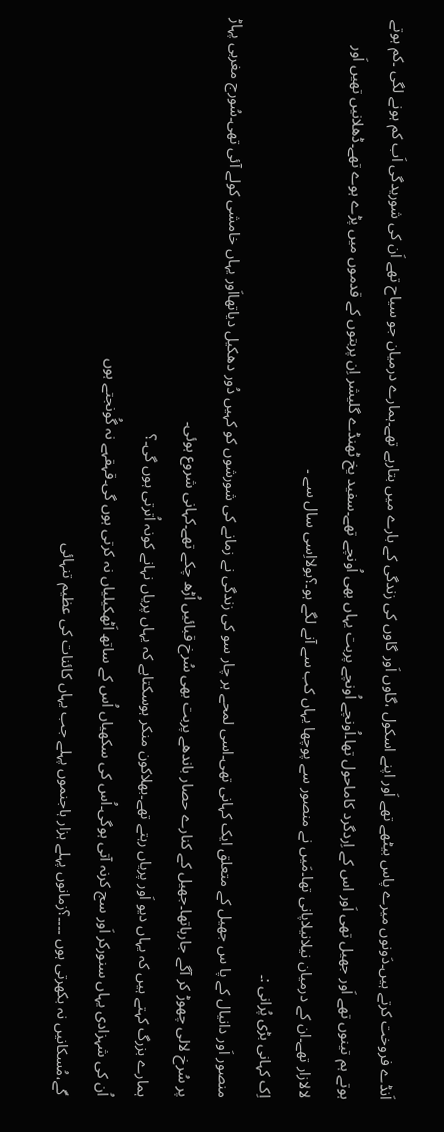اَنڈے فروخت کرتے ہیں۔دَونوں میرے پاس بیٹھے تھے اَور اپنے اسکول ،گاوں اَور گاوں کی زندگی کے بارے میں بتارہے تھے۔ہمارے درمیان جو سیاح تھے اَن کی شوریدگی اَب کم ہونے لگی ۔کم ہوتے ہوتے ہم تینوں تھے اَور جھیل تھی اَور اس کے اِردگرد کاماحول تھا۔اُونچے اُونچے پربت یہاں بھی اُونچے تھے۔سفید یخ ٹھنڈے گلیشر اِن پربتوں کے قدموں میں پڑے ہوے تھے۔ڈھلانیں تھیں اَور لالازار تھے۔ان کے درمیان نیلانیلاپانی تھا۔مَیں نے منصور سے پوچھا یہاں کب سے آنے لگے ہو۔؟بولااِسی سال سے ۔
اِک کہانی بڑی پُرانی :۔
منصور اَور دانیال کے پا س جھیل کے متعلق ایک کہانی تھی۔اسی لمحے ہر چار سو کی زندگی نے زمانے کی شورشوں کو کہیں دُور دھکیل دیاتھااَور یہاں خامشی کولے آئی تھی۔سُورج مغربی پہاڑ پر سُرخ لالی چھوڑ کر آگے جارہاتھا۔جھیل کے کنارے حصار باندھے پربت بھی سُرخ قبائیں اُڑھ چکے تھے۔کہانی شروع ہوئی۔
ہمارے بزرگ کہتے ہیں کہ یہاں دیو اَور پریاں رہتے تھے۔بھلاکون منکر ہوسکتاہے کہ یہاں پریاں نہانے کونہ اُترتی ہوں گی۔؟
اُن کی شہزادی یہاں سنورکر اَور سج کرنہ آتی ہوگی۔اُس کی سکھیاں اُس کے ساتھ اَٹھکیلیاں نہ کرتی ہوں گی۔قہقہے نہ گُونجتے ہوں
گے،مُسکانیں نہ بکھرتی ہوں ۔۔۔۔؟زمانوں پہلے ہزار ہاجنموں پہلے جب یہاں کائنات کی عظیم تنہائی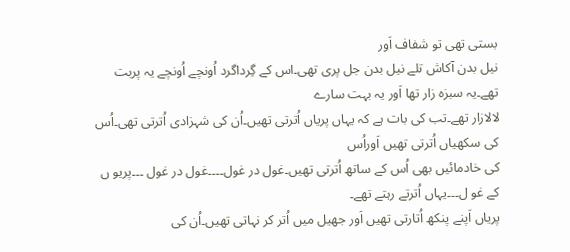بستی تھی تو شفاف اَور
نیل بدن آکاش تلے نیل بدن جل پری تھی۔اس کے گِرداگرد اُونچے اُونچے یہ پربت تھے۔یہ سبزہ زار تھا اَور یہ بہت سارے
لالازار تھے۔تب کی بات ہے کہ یہاں پریاں اُترتی تھیں۔اُن کی شہزادی اُترتی تھی۔اُس کی سکھیاں اُترتی تھیں اَوراُس
کی خادمائیں بھی اُس کے ساتھ اُترتی تھیں۔غول در غول۔۔۔۔غول در غول ۔۔۔پریو ں کے غو ل۔۔۔یہاں اُترتے رہتے تھے۔
پریاں اَپنے پنکھ اُتارتی تھیں اَور جھیل میں اُتر کر نہاتی تھیں۔اُن کی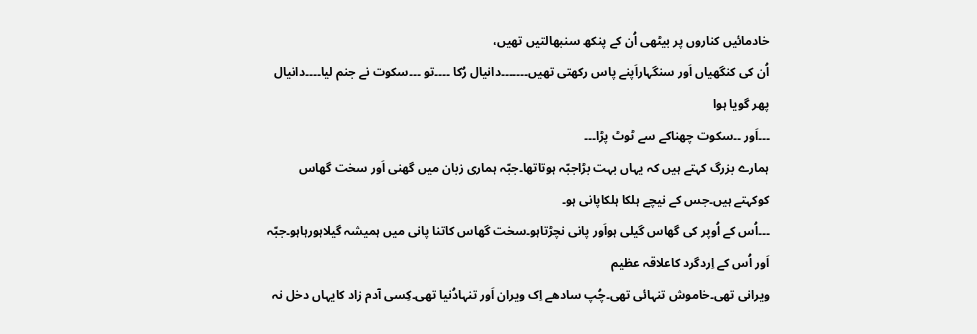خادمائیں کناروں پر بیٹھی اُن کے پنکھ سنبھالتیں تھیں،
اُن کی کنگھیاں اَور سنگہاراَپنے پاس رکھتی تھیں۔۔۔۔۔۔۔دانیال رُکا ۔۔۔۔تو ۔۔۔سکوت نے جنم لیا۔۔۔۔دانیال پھر گویا ہوا
۔۔۔اَور ۔۔سکوت چھناکے سے ٹوٹ پڑا۔۔۔
ہمارے بزرگ کہتے ہیں کہ یہاں بہت بڑاجبّہ ہوتاتھا۔جبّہ ہماری زبان میں گھنی اَور سخت گھاس کوکہتے ہیں۔جس کے نیچے ہلکا ہلکاپانی ہو۔
۔۔۔اُس کے اُوپر کی گھاس گیلی ہواَور پانی نچڑتاہو۔سخت گھاس کاتنا پانی میں ہمیشہ گیلاہورہاہو۔جبّہ اَور اُس کے اِردگرد کاعلاقہ عظیم
ویرانی تھی۔خاموش تنہائی تھی۔چُپ سادھے اِک ویران اَور تنہادُنیا تھی۔کِسی آدم زاد کایہاں دخل نہ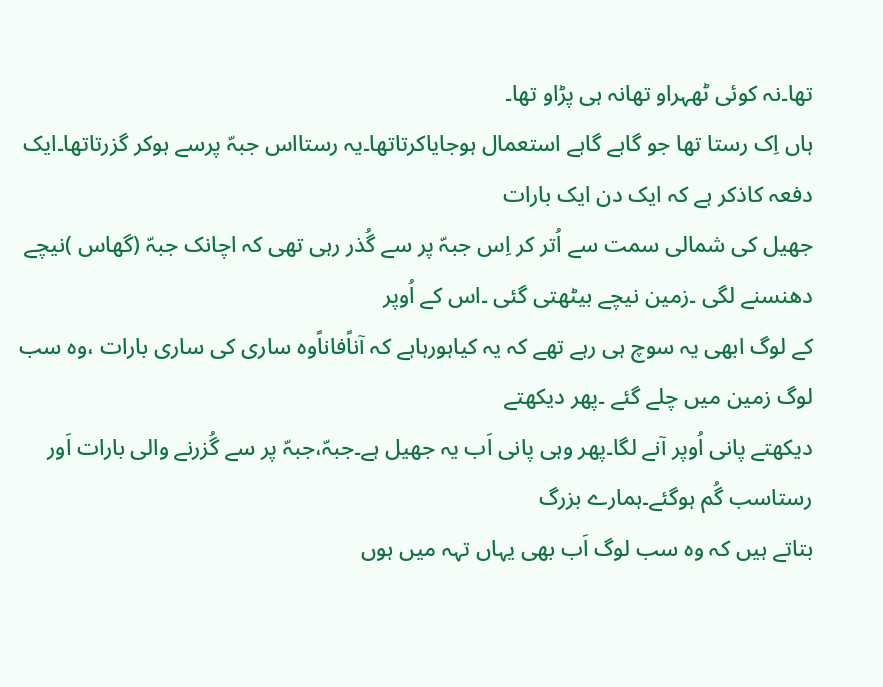تھا۔نہ کوئی ٹھہراو تھانہ ہی پڑاو تھا۔
ہاں اِک رستا تھا جو گاہے گاہے استعمال ہوجایاکرتاتھا۔یہ رستااس جبہّ پرسے ہوکر گزرتاتھا۔ایک دفعہ کاذکر ہے کہ ایک دن ایک بارات
جھیل کی شمالی سمت سے اُتر کر اِس جبہّ پر سے گُذر رہی تھی کہ اچانک جبہّ (گھاس )نیچے دھنسنے لگی ۔زمین نیچے بیٹھتی گئی ۔اس کے اُوپر
کے لوگ ابھی یہ سوچ ہی رہے تھے کہ یہ کیاہورہاہے کہ آناًفاناًوہ ساری کی ساری بارات ،وہ سب لوگ زمین میں چلے گئے ۔پھر دیکھتے
دیکھتے پانی اُوپر آنے لگا۔پھر وہی پانی اَب یہ جھیل ہے۔جبہّ،جبہّ پر سے گُزرنے والی بارات اَور رستاسب گُم ہوگئے۔ہمارے بزرگ
بتاتے ہیں کہ وہ سب لوگ اَب بھی یہاں تہہ میں ہوں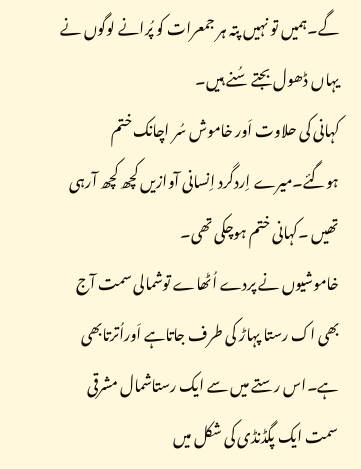گے۔ہمیں تو نہیں پتہ ہر جمعرات کو پُرانے لوگوں نے یہاں ڈھول بجتے سُنے ہیں۔
کہانی کی حلاوت اَور خاموش سُر اچانک ختم ہوگئے۔میرے اِردگرد اِنسانی آوازیں کچھ کچھ آرہی تھیں ۔کہانی ختم ہوچکی تھی۔
خاموشیوں نے پردے اُٹھاے توشمالی سمت آج بھی اک رستا پہاڑ کی طرف جاتاہے اَوراُترتابھی ہے۔اس رستے میں سے ایک رستاشمال مشرقی سمت ایک پگڈنڈی کی شکل میں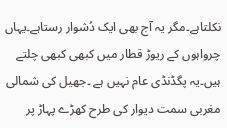نکلتاہے۔مگر یہ آج بھی ایک دُشوار رستاہے۔یہاں چرواہوں کے ریوڑ قطار میں کبھی کبھی چلتے ہیں۔یہ پگڈنڈی عام نہیں ہے ۔جھیل کی شمالی مغربی سمت دیوار کی طرح کھڑے پہاڑ پر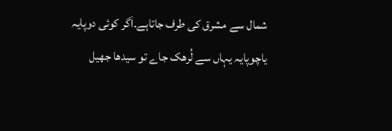شمال سے مشرق کی طرف جاتاہے۔اَگر کوئی دوپایہ یاچوپایہ یہاں سے لُرھک جاے تو سیدھا جھیل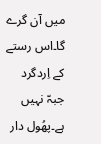میں آن گرے گا۔اس رستے کے اِردگرد جبہّ نہیں ہے۔پھُول دار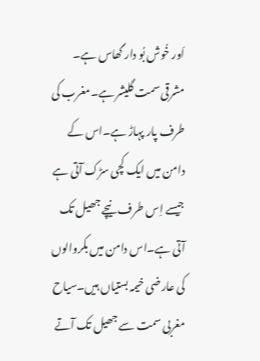اَور خُوش بُو دار گھاس ہے۔
مشرقی سمت گلیشر ہے۔مغرب کی طرف پار پہاڑ ہے۔اس کے دامن میں ایک کچی سڑک آتی ہے جیسے اِس طرف نیچے جھیل تک آتی ہے۔اس دامن میں بکروالوں کی عارضی خیمہ بستیاں ہیں۔سیاح مغربی سمت سے جھیل تک آتے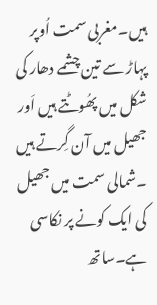ہیں۔مغربی سمت اُوپر پہاڑ سے تین چشمے دھار کی شکل میں پھُوٹتے ہیں اَور جھیل میں آن گِرتے ہیں ۔شمالی سمت میں جھیل کی ایک کونے پر نکاسی ہے۔ساتھ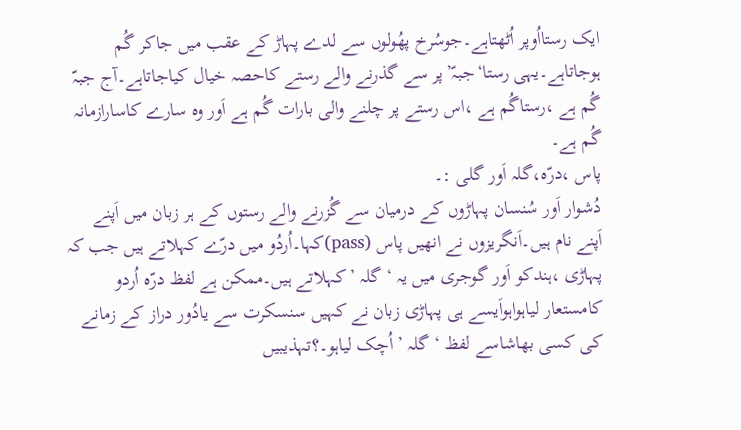ایک رستااُوپر اُٹھتاہے۔جوسُرخ پھُولوں سے لدے پہاڑ کے عقب میں جاکر گُم ہوجاتاہے۔یہی رستا‘جبہّ’پر سے گذرنے والے رستے کاحصہ خیال کیاجاتاہے۔آج جبہّ گُم ہے ،رستاگُم ہے ،اس رستے پر چلنے والی بارات گُم ہے اَور وہ سارے کاسارازمانہ گُم ہے۔
پاس ،درّہ،گلہ اَور گلی :۔
دُشوار اَور سُنسان پہاڑوں کے درمیان سے گُزرنے والے رستوں کے ہر زبان میں اَپنے اَپنے نام ہیں۔اَنگریزوں نے انھیں پاس (pass)کہا۔اُردُو میں درّے کہلاتے ہیں جب کہ پہاڑی ،ہندکو اَور گوجری میں یہ ‘گلہ ’کہلاتے ہیں۔ممکن ہے لفظ درّہ اُردو کامستعار لیاہواہواَیسے ہی پہاڑی زبان نے کہیں سنسکرت سے یادُور دراز کے زمانے کی کسی بھاشاسے لفظ ‘گلہ ’ اُچک لیاہو۔؟تہذیبیں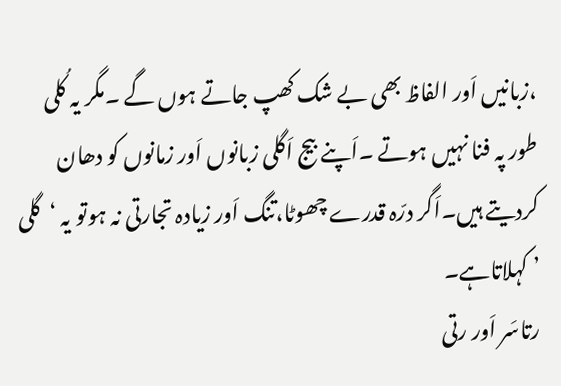،زبانیں اَور الفاظ بھی بے شک کھپ جاتے ہوں گے ۔مگر یہ کُلی طور پہ فنا نہیں ہوتے ۔اَپنے بیج اَگلی زبانوں اَور زمانوں کو دھان کردیتے ہیں۔اَگر درّہ قدرے چھوٹا،تنگ اَور زیادہ تجارتی نہ ہوتو یہ ‘گلی ’ کہلاتاہے۔
رتاسَر اَور رتی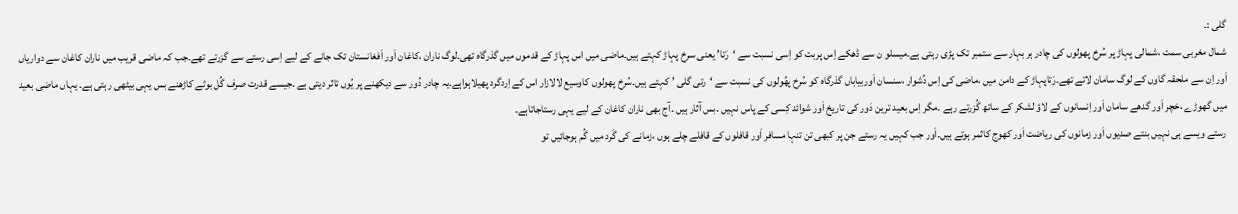گلی :۔
شمال مغربی سمت ،شمالی پہاڑ پر سُرخ پھولوں کی چادر ہر بہار سے ستمبر تک پڑی رہتی ہے۔میسلو ن سے ڈھکے اِس پربت کو اِسی نسبت سے ‘رَتا’ یعنی سرخ پہاڑ کہتے ہیں۔ماضی میں اس پہاڑ کے قدموں میں گذرگاہ تھی۔لوگ ناران ،کاغان اَور اَفغانستان تک جانے کے لیے اِسی رستے سے گزرتے تھے۔جب کہ ماضی قریب میں ناران کاغان سے دواریاں اَور اِن سے ملحقہ گاوں کے لوگ سامان لاتے تھے۔رَتاپہاڑ کے دامن میں ،ماضی کی اِس دُشوار ،سنسان اَوربیاباں گذرگاہ کو سُرخ پھُولوں کی نسبت سے ‘رتی گلی ’ کہتے ہیں۔سُرخ پھولوں کاوسیع لالازار اس کے اِردگرد پھیلاہواہے۔یہ چادر دُور سے دیکھنے پر یُوں تاثر دیتی ہے ۔جیسے قدرت صرف گُل بوٹے کاڑھنے بس یہی بیٹھی رہتی ہے۔ یہاں ماضی بعید میں گھوڑے ،خچر اَور گدھے سامان اَور اِنسانوں کے لاؤ لشکر کے ساتھ گُزرتے رہے ۔مگر اِس بعید ترین دَور کی تاریخ اَور شوائد کِسی کے پاس نہیں ۔بس آثار ہیں ۔آج بھی ناران کاغان کے لیے یہی رستاجاتاہے۔
رستے ویسے ہی نہیں بنتے صدیوں اَور زمانوں کی ریاضت اَور کھوج کاثمر ہوتے ہیں۔اَور جب کہیں یہ رستے جن پر کبھی تن تنہا مسافر اَور قافلوں کے قافلے چلے ہوں ،زمانے کی گَرد میں گُم ہوجائیں تو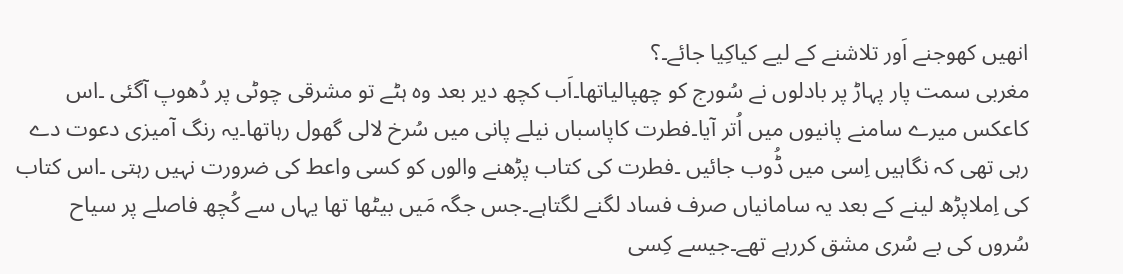انھیں کھوجنے اَور تلاشنے کے لیے کیاکِیا جائے۔؟
مغربی سمت پار پہاڑ پر بادلوں نے سُورج کو چھپالیاتھا۔اَب کچھ دیر بعد وہ ہٹے تو مشرقی چوٹی پر دُھوپ آگئی ۔اس کاعکس میرے سامنے پانیوں میں اُتر آیا۔فطرت کاپاسباں نیلے پانی میں سُرخ لالی گھول رہاتھا۔یہ رنگ آمیزی دعوت دے رہی تھی کہ نگاہیں اِسی میں ڈُوب جائیں ۔فطرت کی کتاب پڑھنے والوں کو کسی واعط کی ضرورت نہیں رہتی ۔اس کتاب کی اِملاپڑھ لینے کے بعد یہ سامانیاں صرف فساد لگنے لگتاہے۔جس جگہ مَیں بیٹھا تھا یہاں سے کُچھ فاصلے پر سیاح سُروں کی بے سُری مشق کررہے تھے۔جیسے کِسی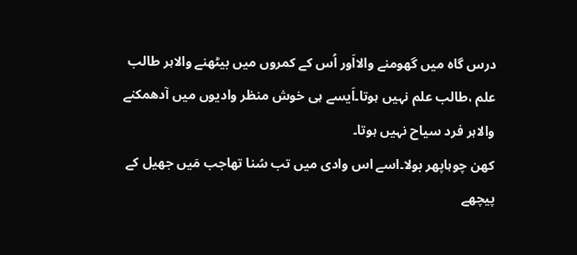درس گاہ میں گھومنے والااَور اُس کے کمروں میں بیٹھنے والاہر طالب علم ،طالب علم نہیں ہوتا۔اَیسے ہی خوش منظر وادیوں میں آدھمکنے والاہر فرد سیاح نہیں ہوتا۔
کھن چوہاپھر بولا۔اسے اس وادی میں تب سُنا تھاجب مَیں جھیل کے پیچھے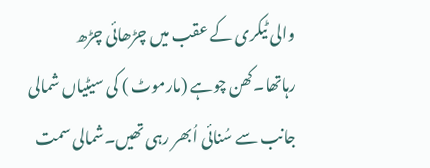والی ٹیکری کے عقب میں چڑھائی چڑھ رہاتھا۔کھن چوہے (مارموٹ ) کی سیٹیاں شمالی جانب سے سُنائی اُبھر رہی تھیں۔شمالی سمت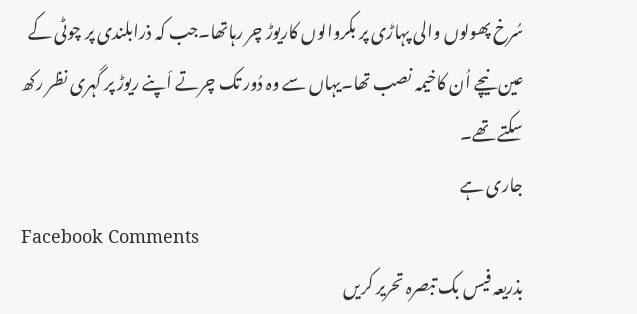سُرخ پھولوں والی پہاڑی پر بکروالوں کاریوڑ چر رہاتھا۔جب کہ ذرابلندی پر چوٹی کے عین نیچے اُن کاخیمہ نصب تھا۔یہاں سے وہ دُور تک چرتے اَپنے ریوڑ پر گہری نظر رکھ سکتے تھے۔
جاری ہے
Facebook Comments
بذریعہ فیس بک تبصرہ تحریر کریں